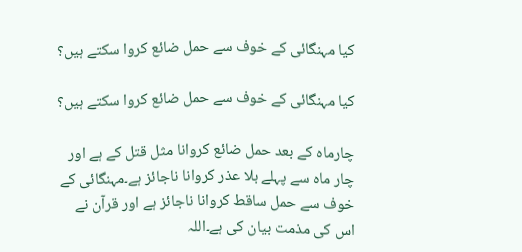کیا مہنگائی کے خوف سے حمل ضائع کروا سکتے ہیں؟

کیا مہنگائی کے خوف سے حمل ضائع کروا سکتے ہیں؟

چارماہ کے بعد حمل ضائع کروانا مثل قتل کے ہے اور چار ماہ سے پہلے بلا عذر کروانا ناجائز ہے۔مہنگائی کے خوف سے حمل ساقط کروانا ناجائز ہے اور قرآن نے اس کی مذمت بیان کی ہے۔اللہ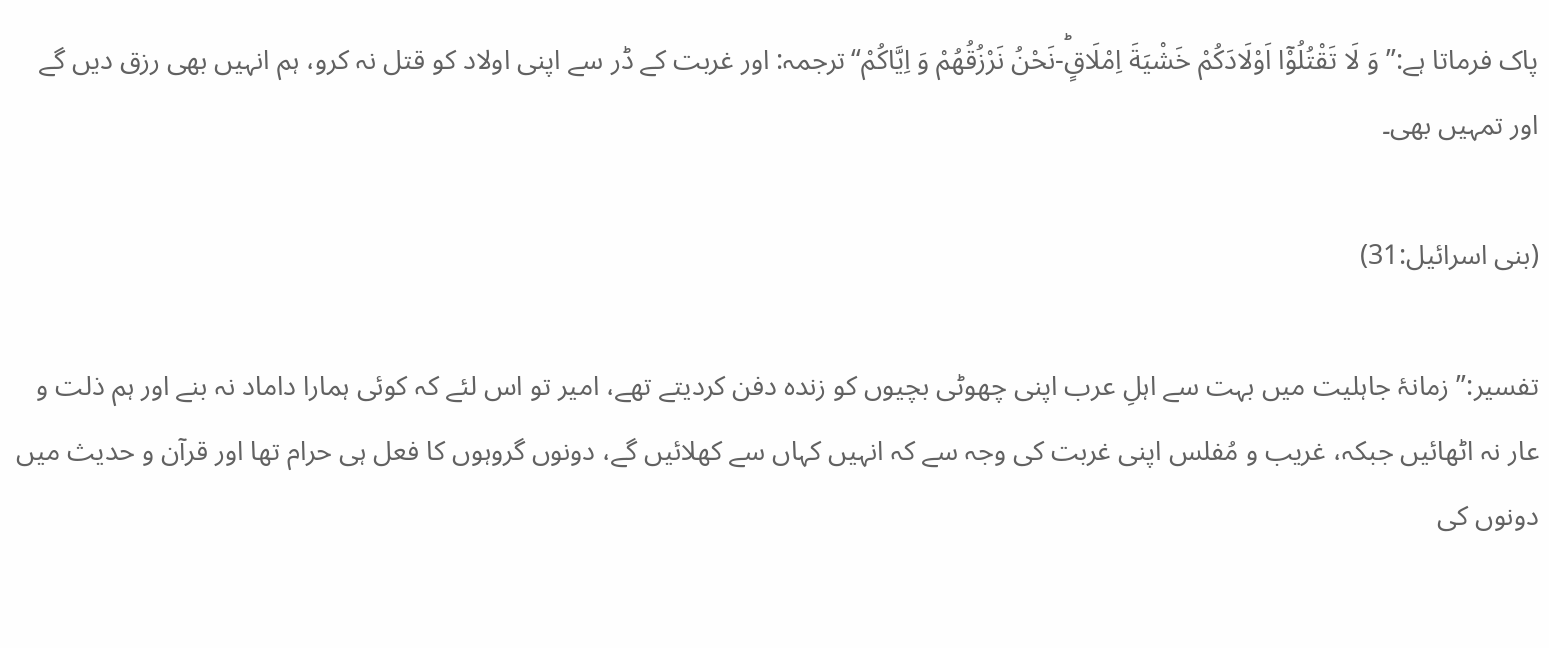پاک فرماتا ہے:” وَ لَا تَقْتُلُوْۤا اَوْلَادَكُمْ خَشْیَةَ اِمْلَاقٍؕ-نَحْنُ نَرْزُقُهُمْ وَ اِیَّاكُمْ“ترجمہ: اور غربت کے ڈر سے اپنی اولاد کو قتل نہ کرو، ہم انہیں بھی رزق دیں گے اور تمہیں بھی۔

(بنی اسرائیل:31)

تفسیر:” زمانۂ جاہلیت میں بہت سے اہلِ عرب اپنی چھوٹی بچیوں کو زندہ دفن کردیتے تھے، امیر تو اس لئے کہ کوئی ہمارا داماد نہ بنے اور ہم ذلت و عار نہ اٹھائیں جبکہ، غریب و مُفلس اپنی غربت کی وجہ سے کہ انہیں کہاں سے کھلائیں گے، دونوں گروہوں کا فعل ہی حرام تھا اور قرآن و حدیث میں دونوں کی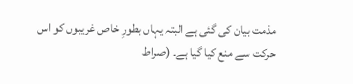مذمت بیان کی گئی ہے البتہ یہاں بطورِ خاص غریبوں کو اس حرکت سے منع کیا گیا ہے۔ (صراط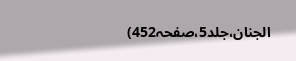الجنان،جلد5،صفحہ452)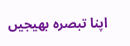اپنا تبصرہ بھیجیں